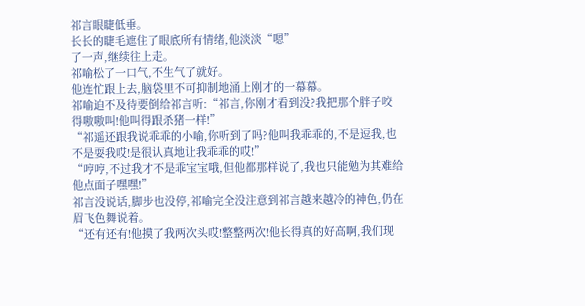祁言眼睫低垂。
长长的睫毛遮住了眼底所有情绪,他淡淡“嗯”
了一声,继续往上走。
祁喻松了一口气,不生气了就好。
他连忙跟上去,脑袋里不可抑制地涌上刚才的一幕幕。
祁喻迫不及待要倒给祁言听:“祁言,你刚才看到没?我把那个胖子咬得嗷嗷叫!他叫得跟杀猪一样!”
“祁遥还跟我说乖乖的小喻,你听到了吗?他叫我乖乖的,不是逗我,也不是耍我哎!是很认真地让我乖乖的哎!”
“哼哼,不过我才不是乖宝宝哦,但他都那样说了,我也只能勉为其难给他点面子嘿嘿!”
祁言没说话,脚步也没停,祁喻完全没注意到祁言越来越冷的神色,仍在眉飞色舞说着。
“还有还有!他摸了我两次头哎!整整两次!他长得真的好高啊,我们现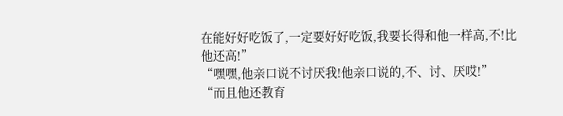在能好好吃饭了,一定要好好吃饭,我要长得和他一样高,不!比他还高!”
“嘿嘿,他亲口说不讨厌我!他亲口说的,不、讨、厌哎!”
“而且他还教育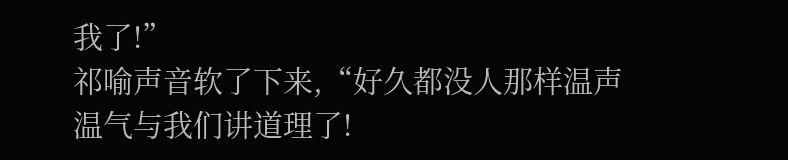我了!”
祁喻声音软了下来,“好久都没人那样温声温气与我们讲道理了!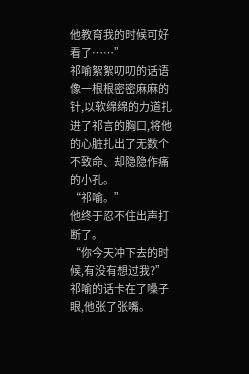他教育我的时候可好看了……”
祁喻絮絮叨叨的话语像一根根密密麻麻的针,以软绵绵的力道扎进了祁言的胸口,将他的心脏扎出了无数个不致命、却隐隐作痛的小孔。
“祁喻。”
他终于忍不住出声打断了。
“你今天冲下去的时候,有没有想过我?”
祁喻的话卡在了嗓子眼,他张了张嘴。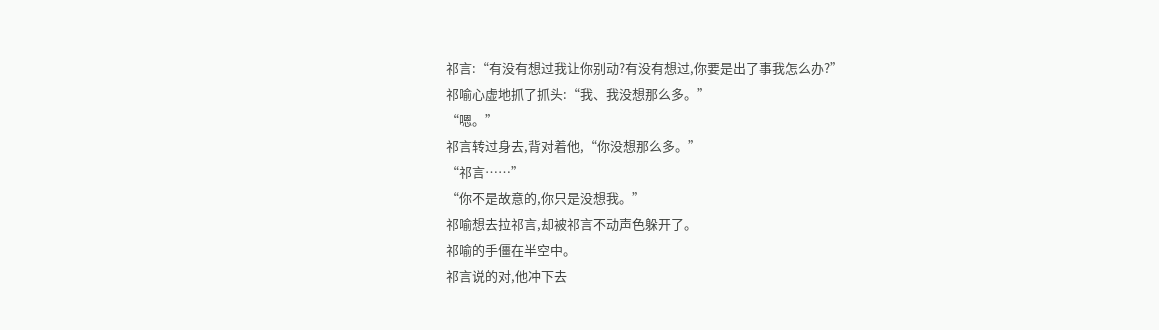祁言:“有没有想过我让你别动?有没有想过,你要是出了事我怎么办?”
祁喻心虚地抓了抓头:“我、我没想那么多。”
“嗯。”
祁言转过身去,背对着他,“你没想那么多。”
“祁言……”
“你不是故意的,你只是没想我。”
祁喻想去拉祁言,却被祁言不动声色躲开了。
祁喻的手僵在半空中。
祁言说的对,他冲下去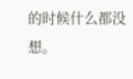的时候什么都没想。